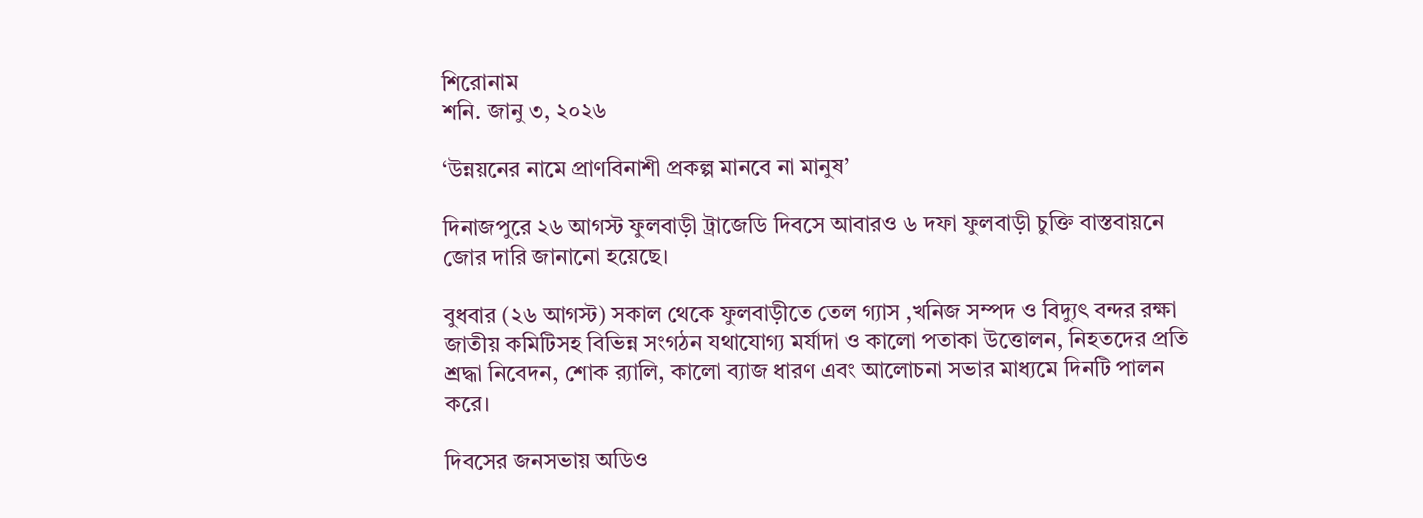শিরোনাম
শনি. জানু ৩, ২০২৬

‘উন্নয়নের নামে প্রাণবিনাশী প্রকল্প মানবে না মানুষ’

দিনাজপুরে ২৬ আগস্ট ফুলবাড়ী ট্রাজেডি দিবসে আবারও ৬ দফা ফুলবাড়ী চুক্তি বাস্তবায়নে জোর দারি জানানো হয়েছে।

বুধবার (২৬ আগস্ট) সকাল থেকে ফুলবাড়ীতে তেল গ্যাস ,খনিজ সম্পদ ও বিদ্যুৎ বন্দর রক্ষা জাতীয় কমিটিসহ বিভিন্ন সংগঠন যথাযোগ্য মর্যাদা ও কালো পতাকা উত্তোলন, নিহতদের প্রতি শ্রদ্ধা নিবেদন, শোক র‌্যালি, কালো ব্যাজ ধারণ এবং আলোচনা সভার মাধ্যমে দিনটি পালন করে।

দিবসের জনসভায় অডিও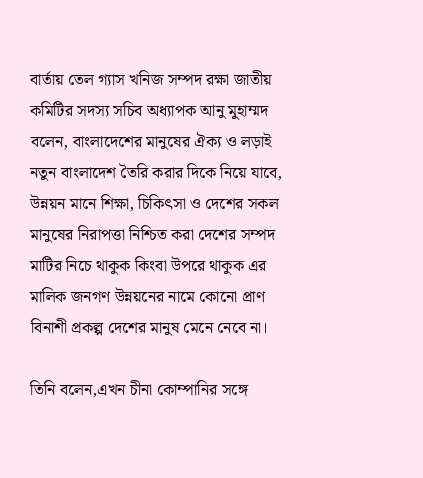বার্তায় তেল গ্যাস খনিজ সম্পদ রক্ষা জাতীয় কমিটির সদস্য সচিব অধ্যাপক আনু মুহাম্মদ বলেন, বাংলাদেশের মানুষের ঐক্য ও লড়াই নতুন বাংলাদেশ তৈরি করার দিকে নিয়ে যাবে, উন্নয়ন মানে শিক্ষা, চিকিৎসা ও দেশের সকল মানুষের নিরাপত্তা নিশ্চিত করা দেশের সম্পদ মাটির নিচে থাকুক কিংবা উপরে থাকুক এর মালিক জনগণ উন্নয়নের নামে কোনো প্রাণ বিনাশী প্রকল্প দেশের মানুষ মেনে নেবে না।

তিনি বলেন,এখন চীনা কোম্পানির সঙ্গে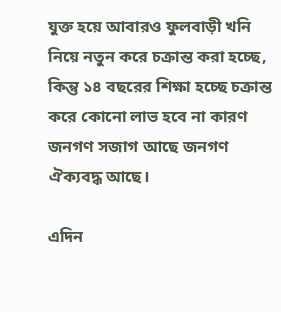যুক্ত হয়ে আবারও ফুলবাড়ী খনি নিয়ে নতুন করে চক্রান্ত করা হচ্ছে, কিন্তু ১৪ বছরের শিক্ষা হচ্ছে চক্রান্ত করে কোনো লাভ হবে না কারণ জনগণ সজাগ আছে জনগণ ঐক্যবদ্ধ আছে।

এদিন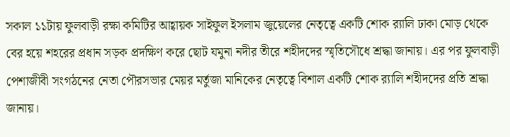সকাল ১১টায় ফুলবাড়ী রক্ষা কমিটির আহ্বায়ক সাইফুল ইসলাম জুয়েলের নেতৃত্বে একটি শোক র‌্যালি ঢাকা মোড় থেকে বের হয়ে শহরের প্রধান সড়ক প্রদক্ষিণ করে ছোট যমুনা নদীর তীরে শহীদদের স্মৃতিসৌধে শ্রদ্ধা জানায়। এর পর ফুলবাড়ী পেশাজীবী সংগঠনের নেতা পৌরসভার মেয়র মর্তুজা মানিকের নেতৃত্বে বিশাল একটি শোক র‌্যালি শহীদদের প্রতি শ্রদ্ধা জানায়।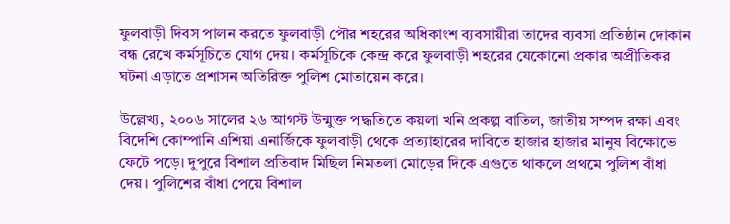ফুলবাড়ী দিবস পালন করতে ফুলবাড়ী পৌর শহরের অধিকাংশ ব্যবসায়ীরা তাদের ব্যবসা প্রতিষ্ঠান দোকান বন্ধ রেখে কর্মসূচিতে যোগ দেয়। কর্মসূচিকে কেন্দ্র করে ফুলবাড়ী শহরের যেকোনো প্রকার অপ্রীতিকর ঘটনা এড়াতে প্রশাসন অতিরিক্ত পুলিশ মোতায়েন করে।

উল্লেখ্য, ২০০৬ সালের ২৬ আগস্ট উন্মুক্ত পদ্ধতিতে কয়লা খনি প্রকল্প বাতিল, জাতীয় সম্পদ রক্ষা এবং বিদেশি কোম্পানি এশিয়া এনার্জিকে ফুলবাড়ী থেকে প্রত্যাহারের দাবিতে হাজার হাজার মানুষ বিক্ষোভে ফেটে পড়ে। দুপুরে বিশাল প্রতিবাদ মিছিল নিমতলা মোড়ের দিকে এগুতে থাকলে প্রথমে পুলিশ বাঁধা দেয়। পুলিশের বাঁধা পেয়ে বিশাল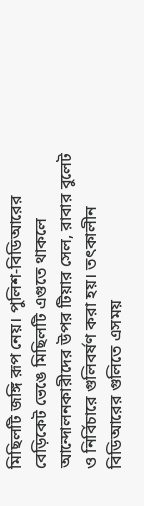মিছিলটি জঙ্গি রূপ নেয়। পুলিশ-বিডিআরের বেড়িকেট ভেঙে মিছিলটি এগুতে থাকলে আন্দোলনকারীদের উপর টিয়ার সেল, রাবার বুলেট ও নির্বিচারে গুলিবর্ষণ করা হয়। তৎকালীন বিডিআরের গুলিতে এসময়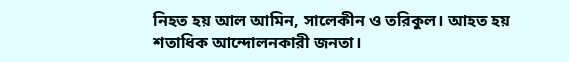নিহত হয় আল আমিন, সালেকীন ও তরিকুল। আহত হয় শতাধিক আন্দোলনকারী জনতা।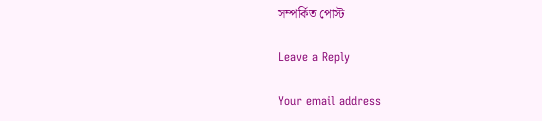সম্পর্কিত পোস্ট

Leave a Reply

Your email address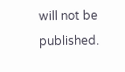will not be published.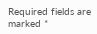Required fields are marked *